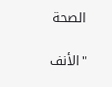الصحة

"الأنف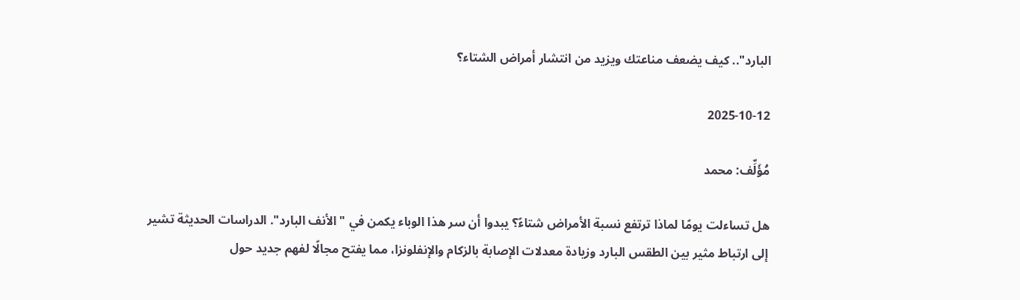البارد".. كيف يضعف مناعتك ويزيد من انتشار أمراض الشتاء؟

2025-10-12

مُؤَلِّف: محمد

هل تساءلت يومًا لماذا ترتفع نسبة الأمراض شتاءً؟ يبدوا أن سر هذا الوباء يكمن في "الأنف البارد". الدراسات الحديثة تشير إلى ارتباط مثير بين الطقس البارد وزيادة معدلات الإصابة بالزكام والإنفلونزا، مما يفتح مجالًا لفهم جديد حول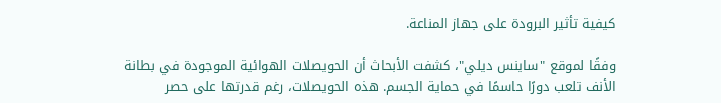كيفية تأثير البرودة على جهاز المناعة.

وفقًا لموقع "ساينس ديلي"، كشفت الأبحاث أن الحويصلات الهوائية الموجودة في بطانة الأنف تلعب دورًا حاسمًا في حماية الجسم. هذه الحويصلات، رغم قدرتها على حصر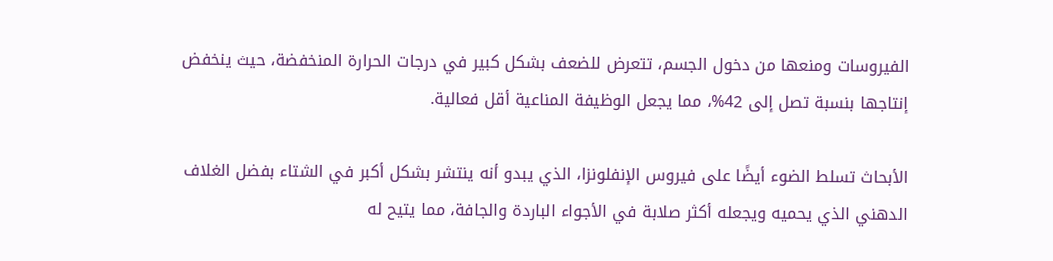الفيروسات ومنعها من دخول الجسم، تتعرض للضعف بشكل كبير في درجات الحرارة المنخفضة، حيث ينخفض إنتاجها بنسبة تصل إلى 42%، مما يجعل الوظيفة المناعية أقل فعالية.

الأبحاث تسلط الضوء أيضًا على فيروس الإنفلونزا، الذي يبدو أنه ينتشر بشكل أكبر في الشتاء بفضل الغلاف الدهني الذي يحميه ويجعله أكثر صلابة في الأجواء الباردة والجافة، مما يتيح له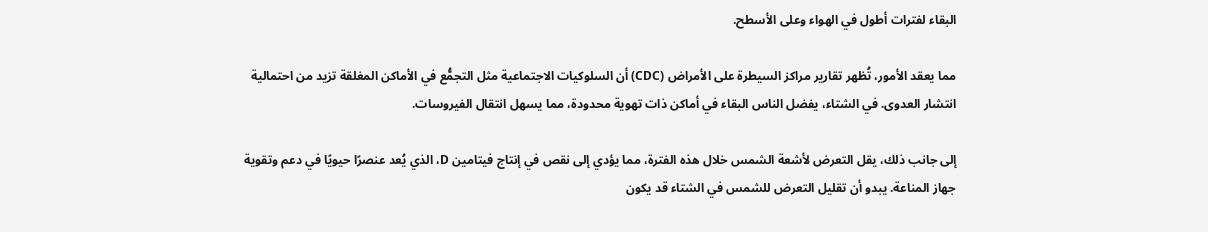البقاء لفترات أطول في الهواء وعلى الأسطح.

مما يعقد الأمور، تُظهر تقارير مراكز السيطرة على الأمراض (CDC) أن السلوكيات الاجتماعية مثل التجمُّع في الأماكن المغلقة تزيد من احتمالية انتشار العدوى. في الشتاء، يفضل الناس البقاء في أماكن ذات تهوية محدودة، مما يسهل انتقال الفيروسات.

إلى جانب ذلك، يقل التعرض لأشعة الشمس خلال هذه الفترة، مما يؤدي إلى نقص في إنتاج فيتامين D، الذي يُعد عنصرًا حيويًا في دعم وتقوية جهاز المناعة. يبدو أن تقليل التعرض للشمس في الشتاء قد يكون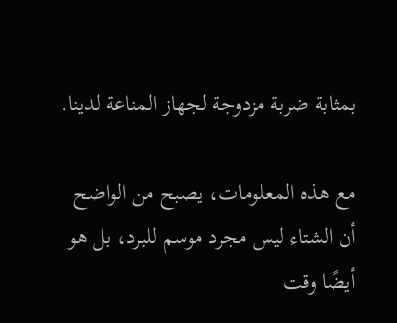بمثابة ضربة مزدوجة لجهاز المناعة لدينا.

مع هذه المعلومات، يصبح من الواضح أن الشتاء ليس مجرد موسم للبرد، بل هو أيضًا وقت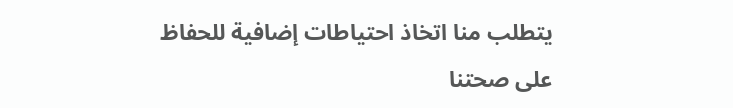يتطلب منا اتخاذ احتياطات إضافية للحفاظ على صحتنا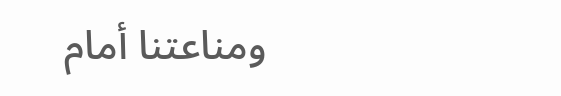ومناعتنا أمام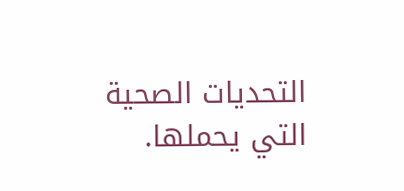التحديات الصحية التي يحملها.